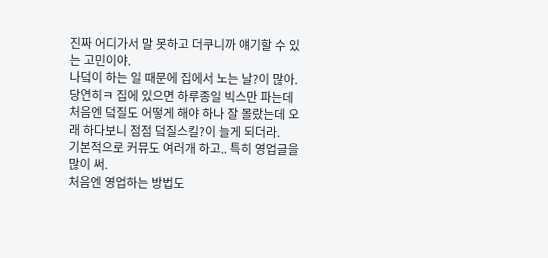진짜 어디가서 말 못하고 더쿠니까 얘기할 수 있는 고민이야.
나덬이 하는 일 때문에 집에서 노는 날?이 많아.
당연히ㅋ 집에 있으면 하루종일 빅스만 파는데
처음엔 덬질도 어떻게 해야 하나 잘 몰랐는데 오래 하다보니 점점 덬질스킬?이 늘게 되더라.
기본적으로 커뮤도 여러개 하고.. 특히 영업글을 많이 써.
처음엔 영업하는 방법도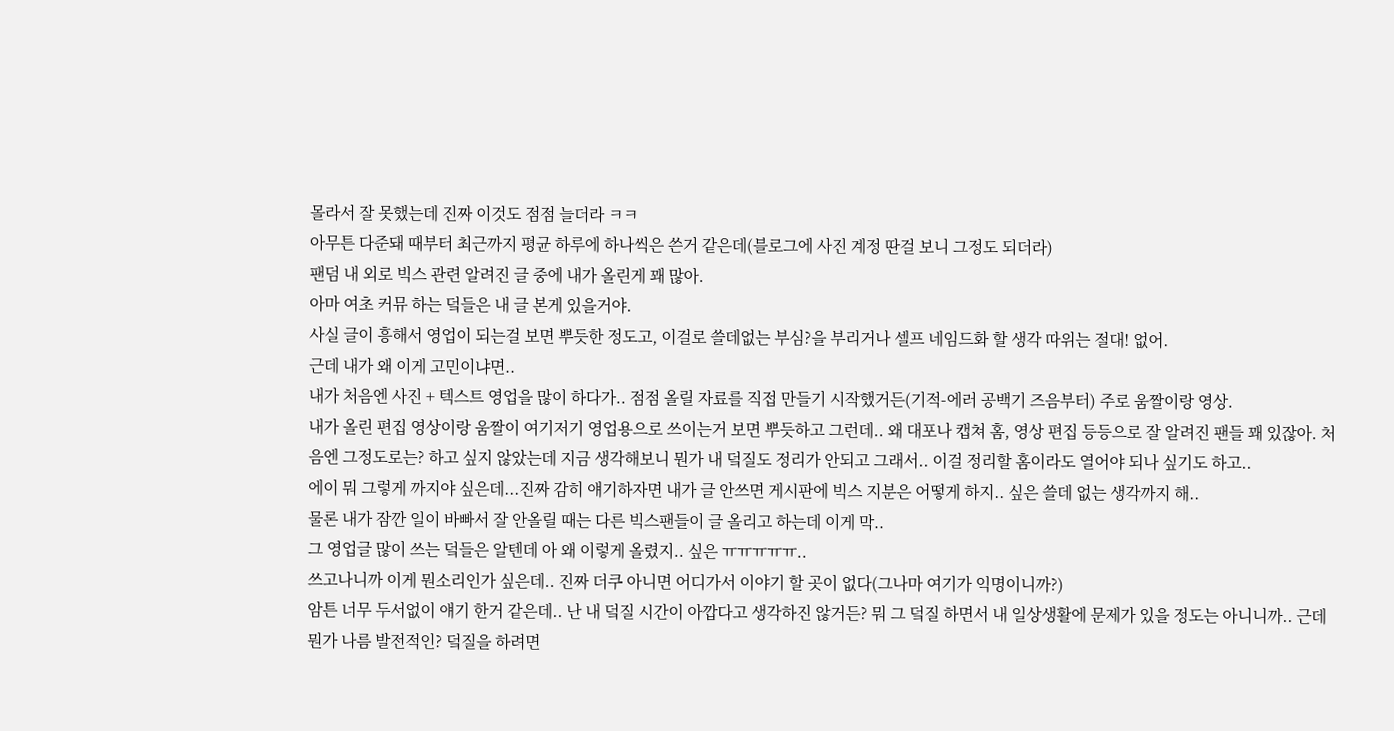몰라서 잘 못했는데 진짜 이것도 점점 늘더라 ㅋㅋ
아무튼 다준돼 때부터 최근까지 평균 하루에 하나씩은 쓴거 같은데(블로그에 사진 계정 딴걸 보니 그정도 되더라)
팬덤 내 외로 빅스 관련 알려진 글 중에 내가 올린게 꽤 많아.
아마 여초 커뮤 하는 덬들은 내 글 본게 있을거야.
사실 글이 흥해서 영업이 되는걸 보면 뿌듯한 정도고, 이걸로 쓸데없는 부심?을 부리거나 셀프 네임드화 할 생각 따위는 절대! 없어.
근데 내가 왜 이게 고민이냐면..
내가 처음엔 사진 + 텍스트 영업을 많이 하다가.. 점점 올릴 자료를 직접 만들기 시작했거든(기적-에러 공백기 즈음부터) 주로 움짤이랑 영상.
내가 올린 편집 영상이랑 움짤이 여기저기 영업용으로 쓰이는거 보면 뿌듯하고 그런데.. 왜 대포나 캡쳐 홈, 영상 편집 등등으로 잘 알려진 팬들 꽤 있잖아. 처음엔 그정도로는? 하고 싶지 않았는데 지금 생각해보니 뭔가 내 덬질도 정리가 안되고 그래서.. 이걸 정리할 홈이라도 열어야 되나 싶기도 하고..
에이 뭐 그렇게 까지야 싶은데...진짜 감히 얘기하자면 내가 글 안쓰면 게시판에 빅스 지분은 어떻게 하지.. 싶은 쓸데 없는 생각까지 해..
물론 내가 잠깐 일이 바빠서 잘 안올릴 때는 다른 빅스팬들이 글 올리고 하는데 이게 막..
그 영업글 많이 쓰는 덬들은 알텐데 아 왜 이렇게 올렸지.. 싶은 ㅠㅠㅠㅠㅠ..
쓰고나니까 이게 뭔소리인가 싶은데.. 진짜 더쿠 아니면 어디가서 이야기 할 곳이 없다(그나마 여기가 익명이니까?)
암튼 너무 두서없이 얘기 한거 같은데.. 난 내 덬질 시간이 아깝다고 생각하진 않거든? 뭐 그 덬질 하면서 내 일상생활에 문제가 있을 정도는 아니니까.. 근데 뭔가 나름 발전적인? 덬질을 하려면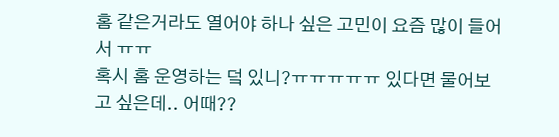홈 같은거라도 열어야 하나 싶은 고민이 요즘 많이 들어서 ㅠㅠ
혹시 홈 운영하는 덬 있니?ㅠㅠㅠㅠㅠ 있다면 물어보고 싶은데.. 어때??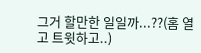그거 할만한 일일까...??(홈 열고 트윗하고..)